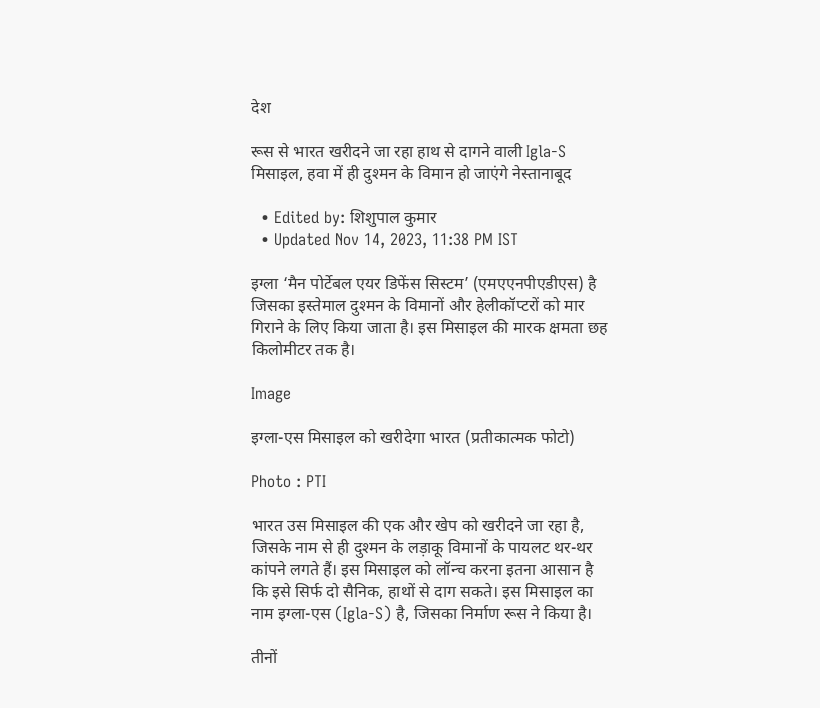देश

रूस से भारत खरीदने जा रहा हाथ से दागने वाली Igla-S मिसाइल, हवा में ही दुश्मन के विमान हो जाएंगे नेस्तानाबूद

  • Edited by: शिशुपाल कुमार
  • Updated Nov 14, 2023, 11:38 PM IST

इग्ला ‘मैन पोर्टेबल एयर डिफेंस सिस्टम’ (एमएएनपीएडीएस) है जिसका इस्तेमाल दुश्मन के विमानों और हेलीकॉप्टरों को मार गिराने के लिए किया जाता है। इस मिसाइल की मारक क्षमता छह किलोमीटर तक है।

Image

इग्ला-एस मिसाइल को खरीदेगा भारत (प्रतीकात्मक फोटो)

Photo : PTI

भारत उस मिसाइल की एक और खेप को खरीदने जा रहा है, जिसके नाम से ही दुश्मन के लड़ाकू विमानों के पायलट थर-थर कांपने लगते हैं। इस मिसाइल को लॉन्च करना इतना आसान है कि इसे सिर्फ दो सैनिक, हाथों से दाग सकते। इस मिसाइल का नाम इग्ला-एस (Igla-S) है, जिसका निर्माण रूस ने किया है।

तीनों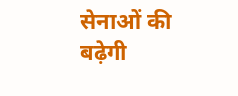सेनाओं की बढ़ेगी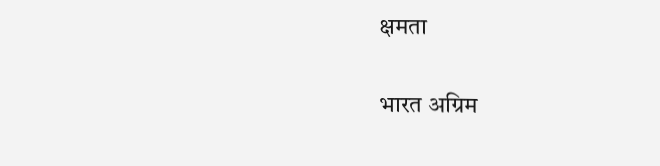क्षमता

भारत अग्रिम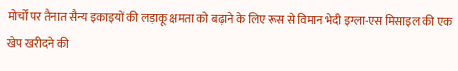मोर्चों पर तैनात सैन्य इकाइयों की लड़ाकू क्षमता को बढ़ाने के लिए रूस से विमान भेदी इग्ला-एस मिसाइल की एक खेप खरीदने की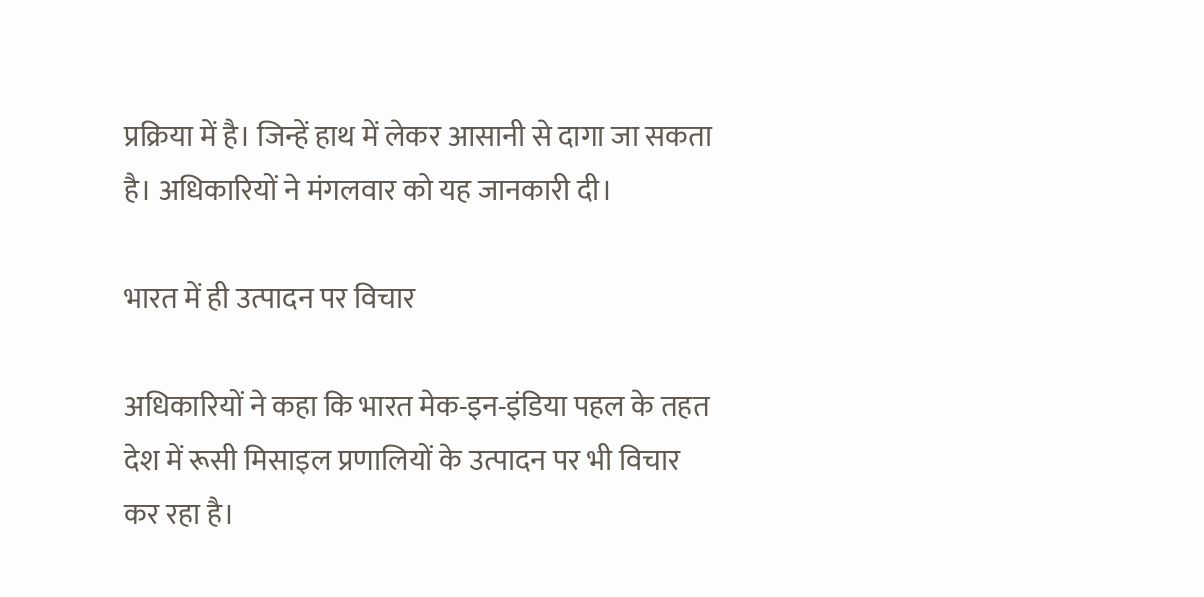प्रक्रिया में है। जिन्हें हाथ में लेकर आसानी से दागा जा सकता है। अधिकारियों ने मंगलवार को यह जानकारी दी।

भारत में ही उत्पादन पर विचार

अधिकारियों ने कहा कि भारत मेक-इन-इंडिया पहल के तहत देश में रूसी मिसाइल प्रणालियों के उत्पादन पर भी विचार कर रहा है।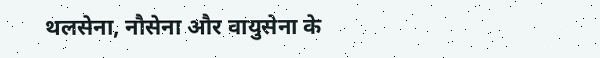थलसेना, नौसेना और वायुसेना के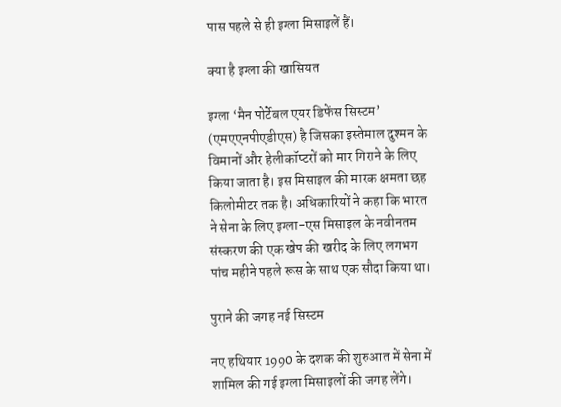पास पहले से ही इग्ला मिसाइलें हैं।

क्या है इग्ला की खासियत

इग्ला ‘मैन पोर्टेबल एयर डिफेंस सिस्टम’ (एमएएनपीएडीएस) है जिसका इस्तेमाल दुश्मन के विमानों और हेलीकॉप्टरों को मार गिराने के लिए किया जाता है। इस मिसाइल की मारक क्षमता छह किलोमीटर तक है। अधिकारियों ने कहा कि भारत ने सेना के लिए इग्ला-एस मिसाइल के नवीनतम संस्करण की एक खेप की खरीद के लिए लगभग पांच महीने पहले रूस के साथ एक सौदा किया था।

पुराने की जगह नई सिस्टम

नए हथियार 1990 के दशक की शुरुआत में सेना में शामिल की गई इग्ला मिसाइलों की जगह लेंगे।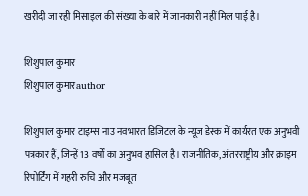खरीदी जा रही मिसाइल की संख्या के बारे में जानकारी नहीं मिल पाई है।

शिशुपाल कुमार
शिशुपाल कुमारauthor

शिशुपाल कुमार टाइम्स नाउ नवभारत डिजिटल के न्यूज डेस्क में कार्यरत एक अनुभवी पत्रकार हैं, जिन्हें 13 वर्षों का अनुभव हासिल है। राजनीतिक, अंतरराष्ट्रीय और क्राइम रिपोर्टिंग में गहरी रुचि और मजबूत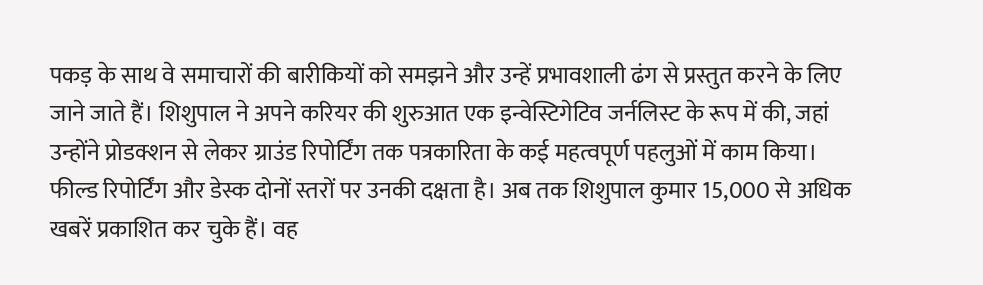पकड़ के साथ वे समाचारों की बारीकियों को समझने और उन्हें प्रभावशाली ढंग से प्रस्तुत करने के लिए जाने जाते हैं। शिशुपाल ने अपने करियर की शुरुआत एक इन्वेस्टिगेटिव जर्नलिस्ट के रूप में की, जहां उन्होंने प्रोडक्शन से लेकर ग्राउंड रिपोर्टिंग तक पत्रकारिता के कई महत्वपूर्ण पहलुओं में काम किया। फील्ड रिपोर्टिंग और डेस्क दोनों स्तरों पर उनकी दक्षता है। अब तक शिशुपाल कुमार 15,000 से अधिक खबरें प्रकाशित कर चुके हैं। वह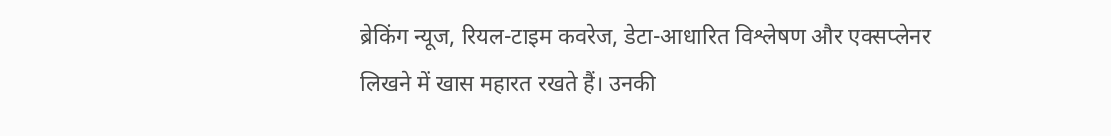ब्रेकिंग न्यूज, रियल-टाइम कवरेज, डेटा-आधारित विश्लेषण और एक्सप्लेनर लिखने में खास महारत रखते हैं। उनकी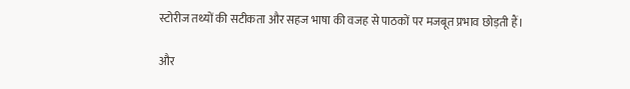स्टोरीज तथ्यों की सटीकता और सहज भाषा की वजह से पाठकों पर मजबूत प्रभाव छोड़ती हैं।

और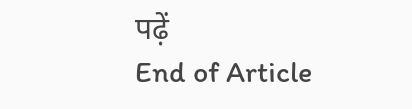पढ़ें
End of Article